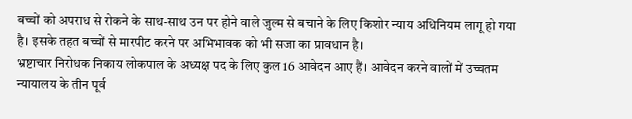बच्चों को अपराध से रोकने के साथ-साथ उन पर होने वाले जुल्म से बचाने के लिए किशोर न्याय अधिनियम लागू हो गया है। इसके तहत बच्चों से मारपीट करने पर अभिभावक को भी सजा का प्रावधान है।
भ्रष्टाचार निरोधक निकाय लोकपाल के अध्यक्ष पद के लिए कुल 16 आवेदन आए हैं। आवेदन करने वालों में उच्चतम न्यायालय के तीन पूर्व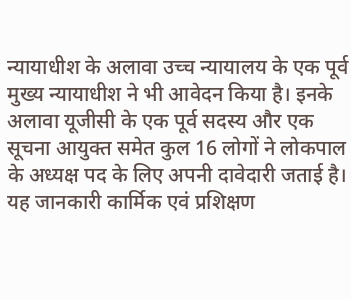न्यायाधीश के अलावा उच्च न्यायालय के एक पूर्व मुख्य न्यायाधीश ने भी आवेदन किया है। इनके अलावा यूजीसी के एक पूर्व सदस्य और एक सूचना आयुक्त समेत कुल 16 लोगों ने लोकपाल के अध्यक्ष पद के लिए अपनी दावेदारी जताई है। यह जानकारी कार्मिक एवं प्रशिक्षण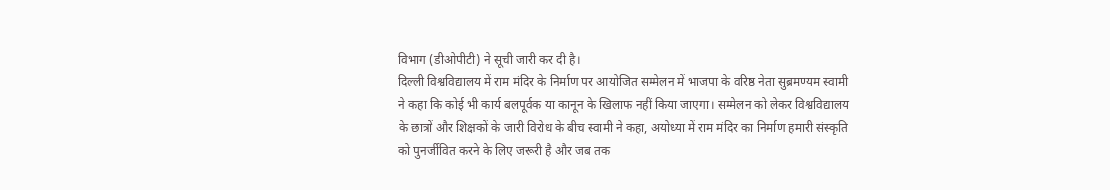विभाग (डीओपीटी) ने सूची जारी कर दी है।
दिल्ली विश्वविद्यालय में राम मंदिर के निर्माण पर आयोजित सम्मेलन में भाजपा के वरिष्ठ नेता सुब्रमण्यम स्वामी ने कहा कि कोई भी कार्य बलपूर्वक या कानून के खिलाफ नहीं किया जाएगा। सम्मेलन को लेकर विश्वविद्यालय के छात्रों और शिक्षकों के जारी विरोध के बीच स्वामी ने कहा, अयोध्या में राम मंदिर का निर्माण हमारी संस्कृति को पुनर्जीवित करने के लिए जरूरी है और जब तक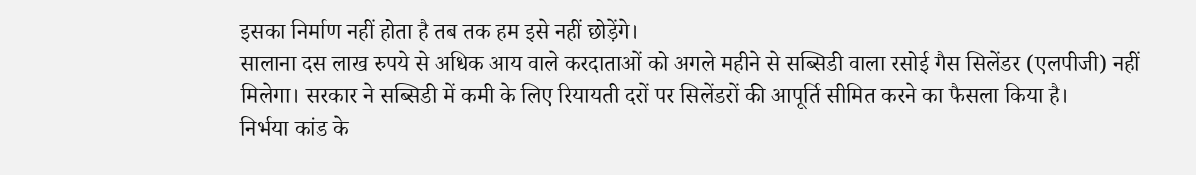इसका निर्माण नहीं होता है तब तक हम इसे नहीं छोड़ेंगे।
सालाना दस लाख रुपये से अधिक आय वाले करदाताओं को अगले महीने से सब्सिडी वाला रसोई गैस सिलेंडर (एलपीजी) नहीं मिलेगा। सरकार ने सब्सिडी में कमी के लिए रियायती दरों पर सिलेंडरों की आपूर्ति सीमित करने का फैसला किया है।
निर्भया कांड के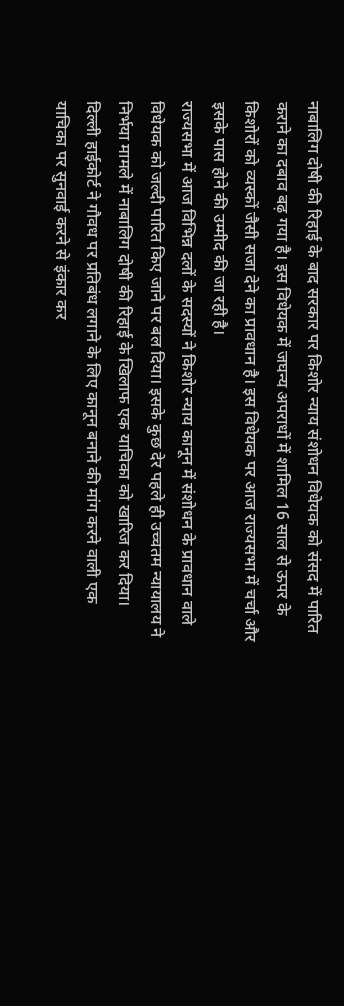नाबालिग दोषी की रिहाई के बाद सरकार पर किशोर न्याय संशोधन विधेयक को संसद में पारित कराने का दबाव बढ़ गया है। इस विधेयक में जघन्य अपराधों में शामिल 16 साल से ऊपर के किशोरों को व्यस्कों जैसी सजा देने का प्रावधान है। इस विधेयक पर आज राज्यसभा में चर्चा और इसके पास होने की उम्मीद की जा रही है।
राज्यसभा में आज विभिन्न दलों के सदस्यों ने किशोर न्याय कानून में संशोधन के प्रावधान वाले विधेयक को जल्दी पारित किए जाने पर बल दिया। इसके कुछ देर पहले ही उच्चतम न्यायालय ने निर्भया मामले में नाबालिग दोषी की रिहाई के खिलाफ एक याचिका को खारिज कर दिया।
दिल्ली हाईकोर्ट ने गौवध पर प्रतिबंध लगाने के लिए कानून बनाने की मांग करने वाली एक याचिका पर सुनवाई करने से इंकार कर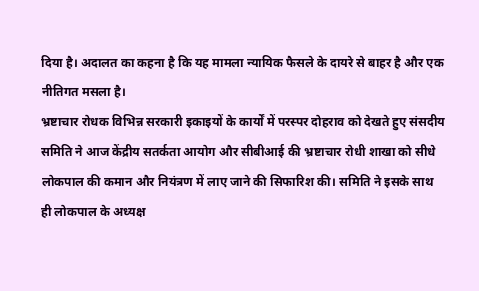दिया है। अदालत का कहना है कि यह मामला न्यायिक फैसले के दायरे से बाहर है और एक नीतिगत मसला है।
भ्रष्टाचार रोधक विभिन्न सरकारी इकाइयों के कार्यों में परस्पर दोहराव को देखते हुए संसदीय समिति ने आज केंद्रीय सतर्कता आयोग और सीबीआई की भ्रष्टाचार रोधी शाखा को सीधे लोकपाल की कमान और नियंत्रण में लाए जाने की सिफारिश की। समिति ने इसके साथ ही लोकपाल के अध्यक्ष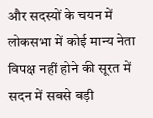और सदस्यों के चयन में लोकसभा में कोई मान्य नेता विपक्ष नहीं होने की सूरत में सदन में सबसे बड़ी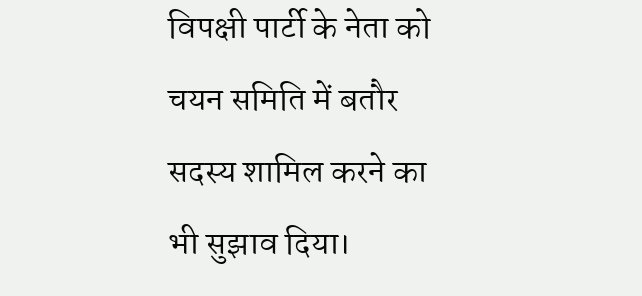विपक्षी पार्टी के नेता को चयन समिति में बतौर सदस्य शामिल करने का भी सुझाव दिया।